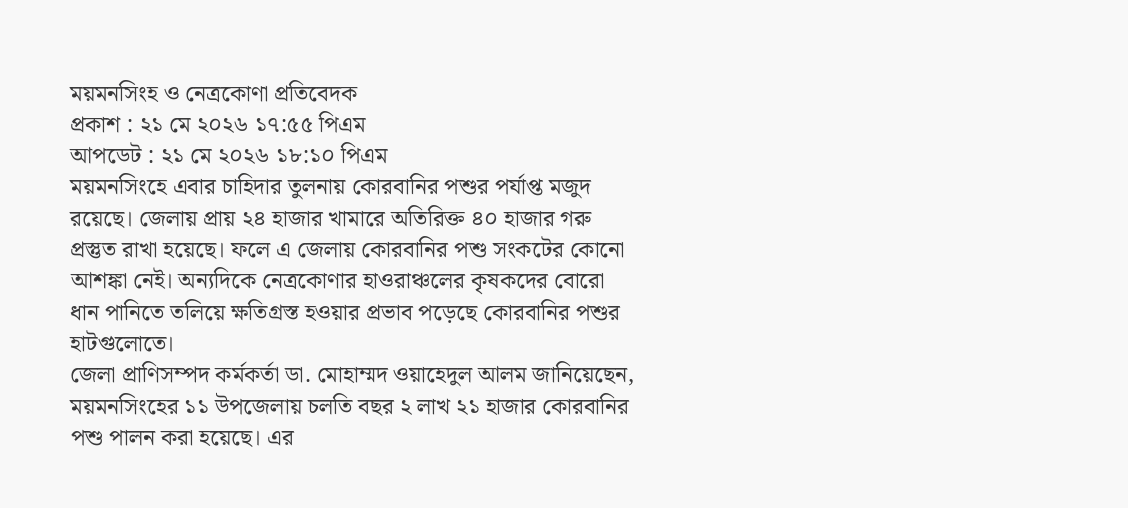ময়মনসিংহ ও নেত্রকোণা প্রতিবেদক
প্রকাশ : ২১ মে ২০২৬ ১৭:৫৫ পিএম
আপডেট : ২১ মে ২০২৬ ১৮:১০ পিএম
ময়মনসিংহে এবার চাহিদার তুলনায় কোরবানির পশুর পর্যাপ্ত মজুদ রয়েছে। জেলায় প্রায় ২৪ হাজার খামারে অতিরিক্ত ৪০ হাজার গরু প্রস্তুত রাখা হয়েছে। ফলে এ জেলায় কোরবানির পশু সংকটের কোনো আশঙ্কা নেই। অন্যদিকে নেত্রকোণার হাওরাঞ্চলের কৃষকদের বোরো ধান পানিতে তলিয়ে ক্ষতিগ্রস্ত হওয়ার প্রভাব পড়েছে কোরবানির পশুর হাটগুলোতে।
জেলা প্রাণিসম্পদ কর্মকর্তা ডা. মোহাম্মদ ওয়াহেদুল আলম জানিয়েছেন, ময়মনসিংহের ১১ উপজেলায় চলতি বছর ২ লাখ ২১ হাজার কোরবানির পশু পালন করা হয়েছে। এর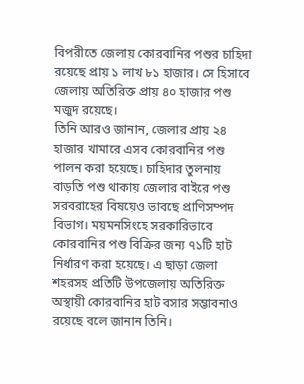বিপরীতে জেলায় কোরবানির পশুর চাহিদা রয়েছে প্রায় ১ লাখ ৮১ হাজার। সে হিসাবে জেলায় অতিরিক্ত প্রায় ৪০ হাজার পশু মজুদ রয়েছে।
তিনি আরও জানান, জেলার প্রায় ২৪ হাজার খামারে এসব কোরবানির পশু পালন করা হয়েছে। চাহিদার তুলনায় বাড়তি পশু থাকায় জেলার বাইরে পশু সরবরাহের বিষয়েও ভাবছে প্রাণিসম্পদ বিভাগ। ময়মনসিংহে সরকারিভাবে কোরবানির পশু বিক্রির জন্য ৭১টি হাট নির্ধারণ করা হয়েছে। এ ছাড়া জেলা শহরসহ প্রতিটি উপজেলায় অতিরিক্ত অস্থায়ী কোরবানির হাট বসার সম্ভাবনাও রয়েছে বলে জানান তিনি।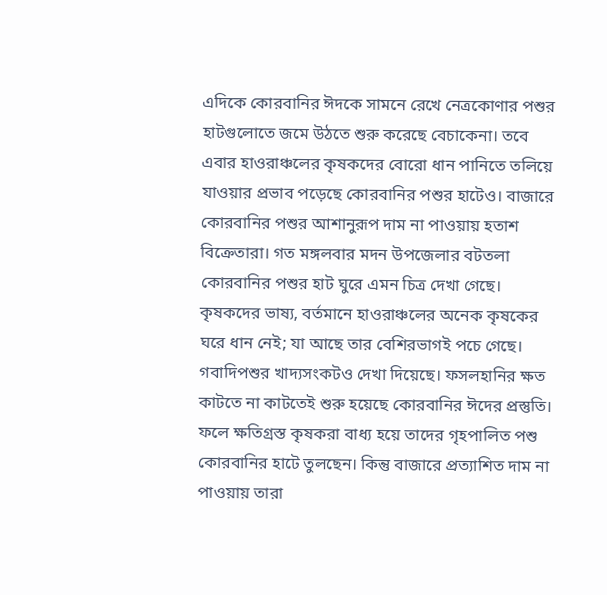এদিকে কোরবানির ঈদকে সামনে রেখে নেত্রকোণার পশুর হাটগুলোতে জমে উঠতে শুরু করেছে বেচাকেনা। তবে এবার হাওরাঞ্চলের কৃষকদের বোরো ধান পানিতে তলিয়ে যাওয়ার প্রভাব পড়েছে কোরবানির পশুর হাটেও। বাজারে কোরবানির পশুর আশানুরূপ দাম না পাওয়ায় হতাশ বিক্রেতারা। গত মঙ্গলবার মদন উপজেলার বটতলা কোরবানির পশুর হাট ঘুরে এমন চিত্র দেখা গেছে।
কৃষকদের ভাষ্য, বর্তমানে হাওরাঞ্চলের অনেক কৃষকের ঘরে ধান নেই; যা আছে তার বেশিরভাগই পচে গেছে। গবাদিপশুর খাদ্যসংকটও দেখা দিয়েছে। ফসলহানির ক্ষত কাটতে না কাটতেই শুরু হয়েছে কোরবানির ঈদের প্রস্তুতি। ফলে ক্ষতিগ্রস্ত কৃষকরা বাধ্য হয়ে তাদের গৃহপালিত পশু কোরবানির হাটে তুলছেন। কিন্তু বাজারে প্রত্যাশিত দাম না পাওয়ায় তারা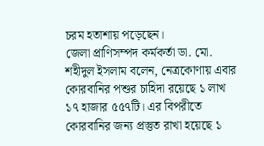চরম হতাশায় পড়েছেন।
জেলা প্রাণিসম্পদ কর্মকর্তা ডা. মো. শহীদুল ইসলাম বলেন, নেত্রকোণায় এবার কোরবানির পশুর চাহিদা রয়েছে ১ লাখ ১৭ হাজার ৫৫৭টি। এর বিপরীতে কোরবানির জন্য প্রস্তুত রাখা হয়েছে ১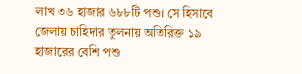লাখ ৩৬ হাজার ৬৮৮টি পশু। সে হিসাবে জেলায় চাহিদার তুলনায় অতিরিক্ত ১৯ হাজারের বেশি পশু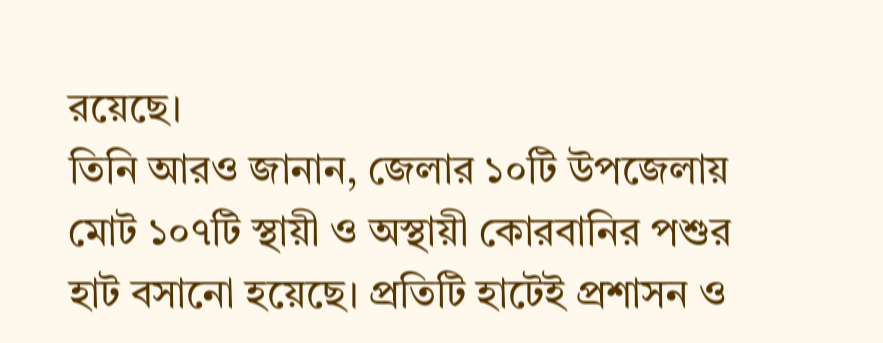রয়েছে।
তিনি আরও জানান, জেলার ১০টি উপজেলায় মোট ১০৭টি স্থায়ী ও অস্থায়ী কোরবানির পশুর হাট বসানো হয়েছে। প্রতিটি হাটেই প্রশাসন ও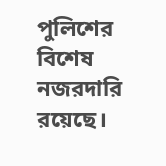পুলিশের বিশেষ নজরদারি রয়েছে।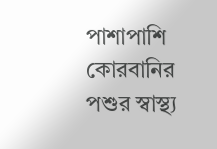পাশাপাশি কোরবানির পশুর স্বাস্থ্য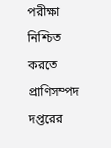পরীক্ষা নিশ্চিত করতে প্রাণিসম্পদ দপ্তরের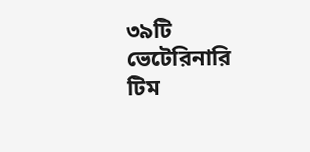৩৯টি ভেটেরিনারি টিম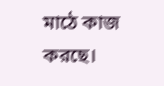মাঠে কাজ করছে।